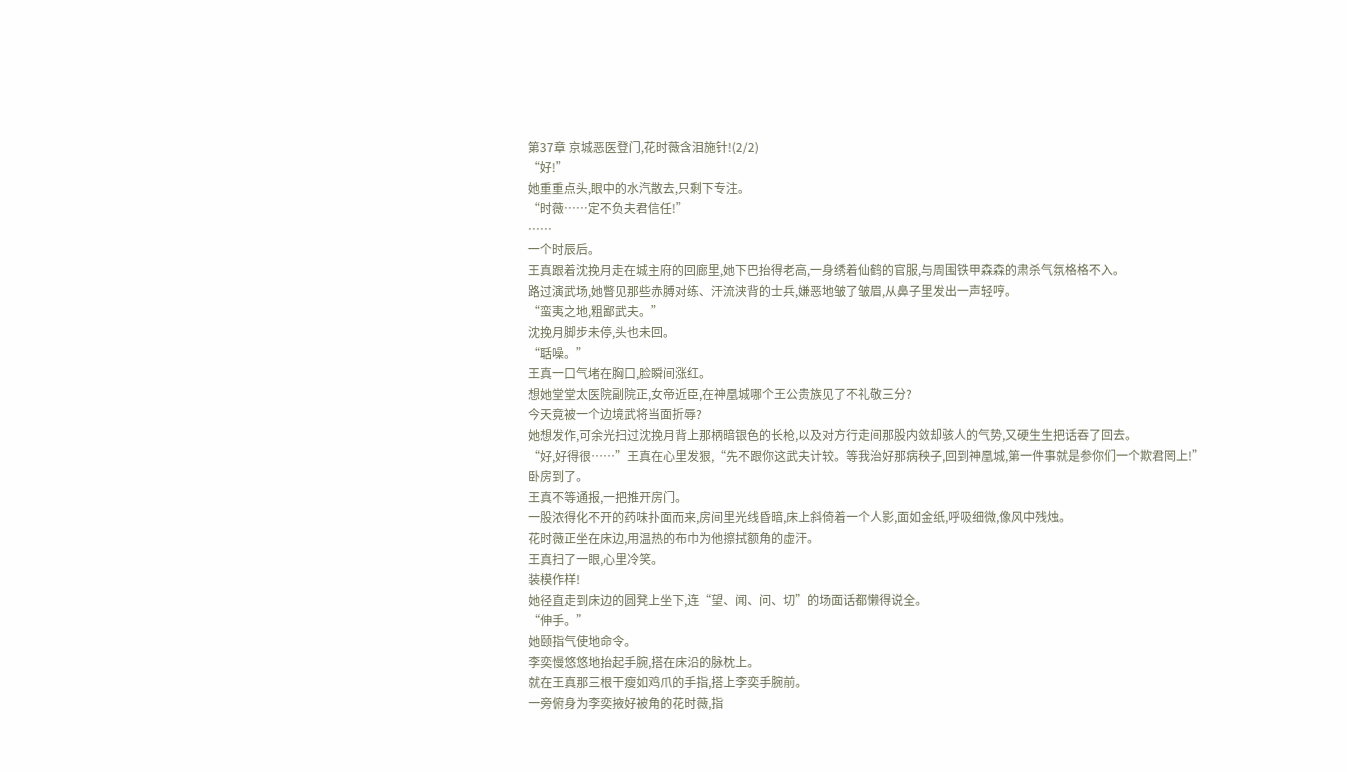第37章 京城恶医登门,花时薇含泪施针!(2/2)
“好!”
她重重点头,眼中的水汽散去,只剩下专注。
“时薇……定不负夫君信任!”
……
一个时辰后。
王真跟着沈挽月走在城主府的回廊里,她下巴抬得老高,一身绣着仙鹤的官服,与周围铁甲森森的肃杀气氛格格不入。
路过演武场,她瞥见那些赤膊对练、汗流浃背的士兵,嫌恶地皱了皱眉,从鼻子里发出一声轻哼。
“蛮夷之地,粗鄙武夫。”
沈挽月脚步未停,头也未回。
“聒噪。”
王真一口气堵在胸口,脸瞬间涨红。
想她堂堂太医院副院正,女帝近臣,在神凰城哪个王公贵族见了不礼敬三分?
今天竟被一个边境武将当面折辱?
她想发作,可余光扫过沈挽月背上那柄暗银色的长枪,以及对方行走间那股内敛却骇人的气势,又硬生生把话吞了回去。
“好,好得很……”王真在心里发狠,“先不跟你这武夫计较。等我治好那病秧子,回到神凰城,第一件事就是参你们一个欺君罔上!”
卧房到了。
王真不等通报,一把推开房门。
一股浓得化不开的药味扑面而来,房间里光线昏暗,床上斜倚着一个人影,面如金纸,呼吸细微,像风中残烛。
花时薇正坐在床边,用温热的布巾为他擦拭额角的虚汗。
王真扫了一眼,心里冷笑。
装模作样!
她径直走到床边的圆凳上坐下,连“望、闻、问、切”的场面话都懒得说全。
“伸手。”
她颐指气使地命令。
李奕慢悠悠地抬起手腕,搭在床沿的脉枕上。
就在王真那三根干瘦如鸡爪的手指,搭上李奕手腕前。
一旁俯身为李奕掖好被角的花时薇,指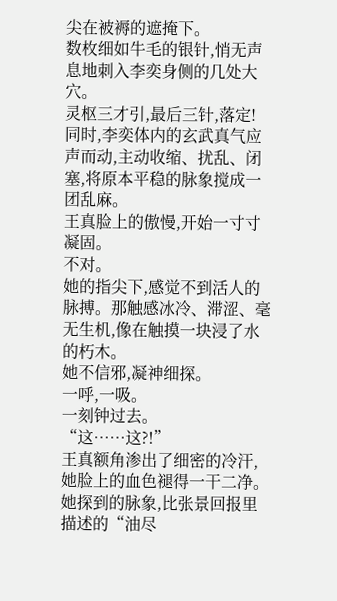尖在被褥的遮掩下。
数枚细如牛毛的银针,悄无声息地刺入李奕身侧的几处大穴。
灵枢三才引,最后三针,落定!
同时,李奕体内的玄武真气应声而动,主动收缩、扰乱、闭塞,将原本平稳的脉象搅成一团乱麻。
王真脸上的傲慢,开始一寸寸凝固。
不对。
她的指尖下,感觉不到活人的脉搏。那触感冰冷、滞涩、毫无生机,像在触摸一块浸了水的朽木。
她不信邪,凝神细探。
一呼,一吸。
一刻钟过去。
“这……这?!”
王真额角渗出了细密的冷汗,她脸上的血色褪得一干二净。
她探到的脉象,比张景回报里描述的“油尽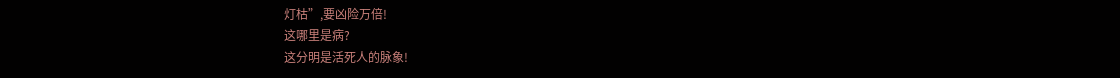灯枯”,要凶险万倍!
这哪里是病?
这分明是活死人的脉象!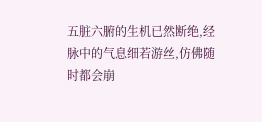五脏六腑的生机已然断绝,经脉中的气息细若游丝,仿佛随时都会崩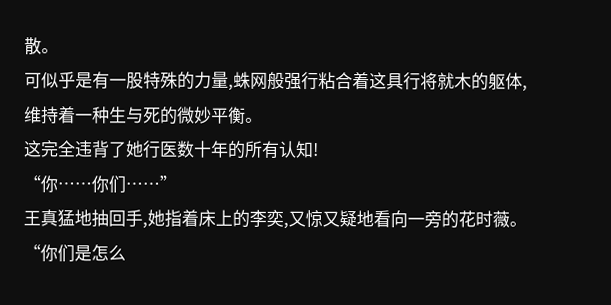散。
可似乎是有一股特殊的力量,蛛网般强行粘合着这具行将就木的躯体,维持着一种生与死的微妙平衡。
这完全违背了她行医数十年的所有认知!
“你……你们……”
王真猛地抽回手,她指着床上的李奕,又惊又疑地看向一旁的花时薇。
“你们是怎么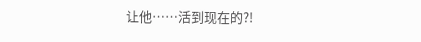让他……活到现在的?!